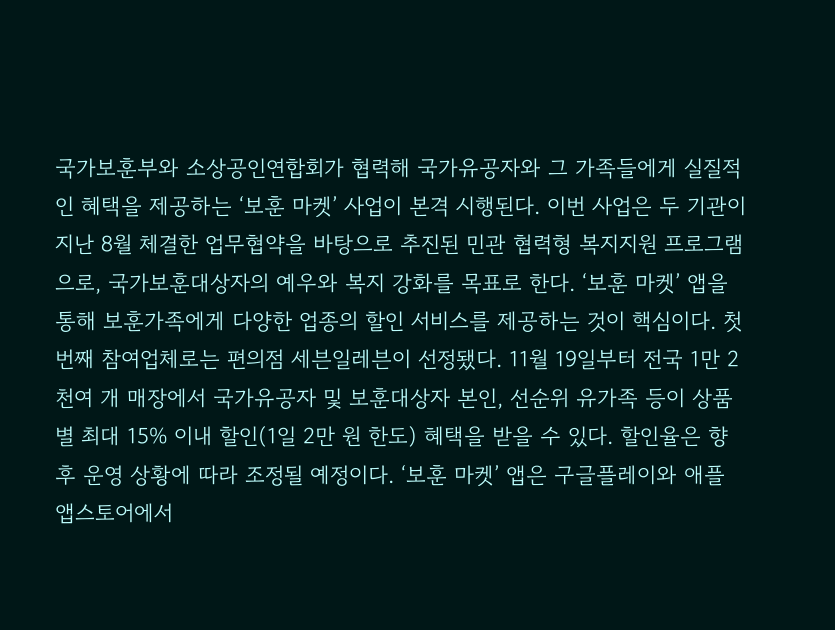국가보훈부와 소상공인연합회가 협력해 국가유공자와 그 가족들에게 실질적인 혜택을 제공하는 ‘보훈 마켓’ 사업이 본격 시행된다. 이번 사업은 두 기관이 지난 8월 체결한 업무협약을 바탕으로 추진된 민관 협력형 복지지원 프로그램으로, 국가보훈대상자의 예우와 복지 강화를 목표로 한다. ‘보훈 마켓’ 앱을 통해 보훈가족에게 다양한 업종의 할인 서비스를 제공하는 것이 핵심이다. 첫 번째 참여업체로는 편의점 세븐일레븐이 선정됐다. 11월 19일부터 전국 1만 2천여 개 매장에서 국가유공자 및 보훈대상자 본인, 선순위 유가족 등이 상품별 최대 15% 이내 할인(1일 2만 원 한도) 혜택을 받을 수 있다. 할인율은 향후 운영 상황에 따라 조정될 예정이다. ‘보훈 마켓’ 앱은 구글플레이와 애플 앱스토어에서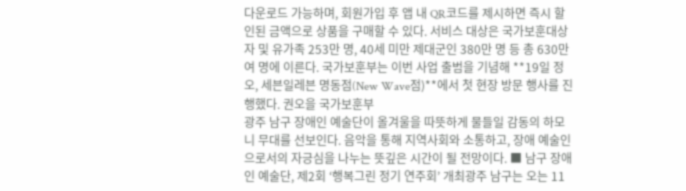다운로드 가능하며, 회원가입 후 앱 내 QR코드를 제시하면 즉시 할인된 금액으로 상품을 구매할 수 있다. 서비스 대상은 국가보훈대상자 및 유가족 253만 명, 40세 미만 제대군인 380만 명 등 총 630만여 명에 이른다. 국가보훈부는 이번 사업 출범을 기념해 **19일 정오, 세븐일레븐 명동점(New Wave점)**에서 첫 현장 방문 행사를 진행했다. 권오을 국가보훈부
광주 남구 장애인 예술단이 올겨울을 따뜻하게 물들일 감동의 하모니 무대를 선보인다. 음악을 통해 지역사회와 소통하고, 장애 예술인으로서의 자긍심을 나누는 뜻깊은 시간이 될 전망이다. ■ 남구 장애인 예술단, 제2회 ‘행복그린 정기 연주회’ 개최광주 남구는 오는 11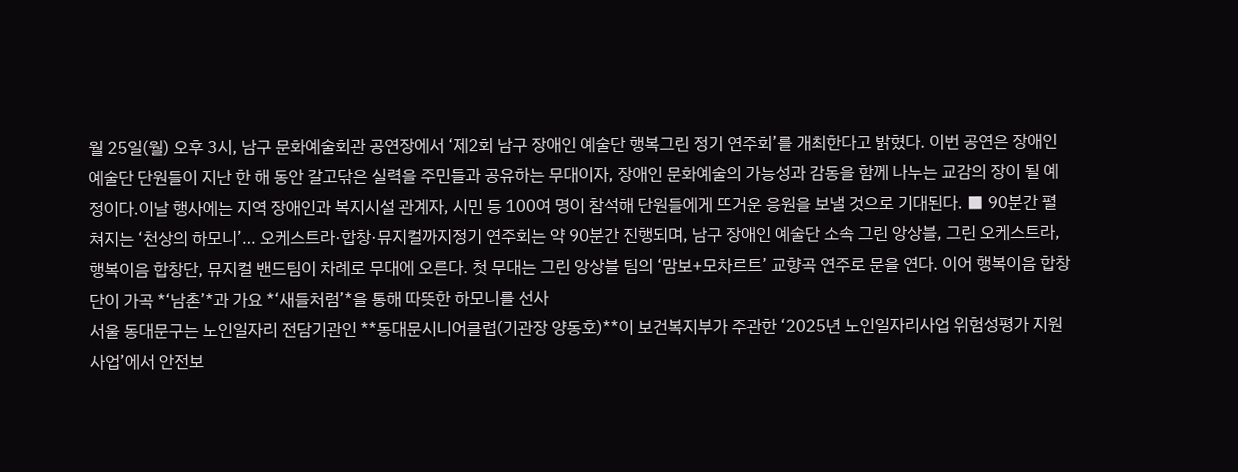월 25일(월) 오후 3시, 남구 문화예술회관 공연장에서 ‘제2회 남구 장애인 예술단 행복그린 정기 연주회’를 개최한다고 밝혔다. 이번 공연은 장애인 예술단 단원들이 지난 한 해 동안 갈고닦은 실력을 주민들과 공유하는 무대이자, 장애인 문화예술의 가능성과 감동을 함께 나누는 교감의 장이 될 예정이다.이날 행사에는 지역 장애인과 복지시설 관계자, 시민 등 100여 명이 참석해 단원들에게 뜨거운 응원을 보낼 것으로 기대된다. ■ 90분간 펼쳐지는 ‘천상의 하모니’… 오케스트라·합창·뮤지컬까지정기 연주회는 약 90분간 진행되며, 남구 장애인 예술단 소속 그린 앙상블, 그린 오케스트라, 행복이음 합창단, 뮤지컬 밴드팀이 차례로 무대에 오른다. 첫 무대는 그린 앙상블 팀의 ‘맘보+모차르트’ 교향곡 연주로 문을 연다. 이어 행복이음 합창단이 가곡 *‘남촌’*과 가요 *‘새들처럼’*을 통해 따뜻한 하모니를 선사
서울 동대문구는 노인일자리 전담기관인 **동대문시니어클럽(기관장 양동호)**이 보건복지부가 주관한 ‘2025년 노인일자리사업 위험성평가 지원사업’에서 안전보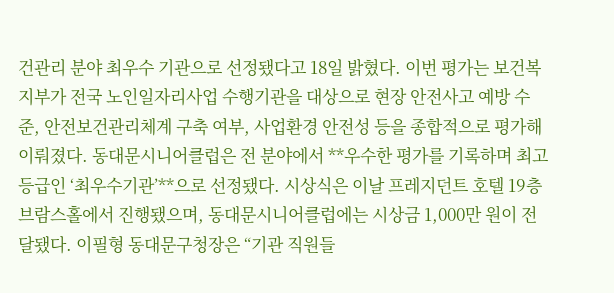건관리 분야 최우수 기관으로 선정됐다고 18일 밝혔다. 이번 평가는 보건복지부가 전국 노인일자리사업 수행기관을 대상으로 현장 안전사고 예방 수준, 안전보건관리체계 구축 여부, 사업환경 안전성 등을 종합적으로 평가해 이뤄졌다. 동대문시니어클럽은 전 분야에서 **우수한 평가를 기록하며 최고 등급인 ‘최우수기관’**으로 선정됐다. 시상식은 이날 프레지던트 호텔 19층 브람스홀에서 진행됐으며, 동대문시니어클럽에는 시상금 1,000만 원이 전달됐다. 이필형 동대문구청장은 “기관 직원들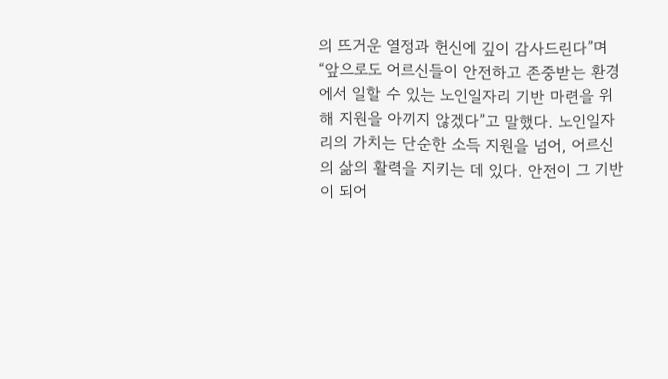의 뜨거운 열정과 헌신에 깊이 감사드린다”며 “앞으로도 어르신들이 안전하고 존중받는 환경에서 일할 수 있는 노인일자리 기반 마련을 위해 지원을 아끼지 않겠다”고 말했다. 노인일자리의 가치는 단순한 소득 지원을 넘어, 어르신의 삶의 활력을 지키는 데 있다. 안전이 그 기반이 되어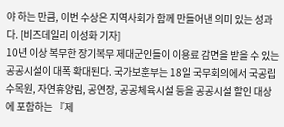야 하는 만큼, 이번 수상은 지역사회가 함께 만들어낸 의미 있는 성과다. [비즈데일리 이성화 기자]
10년 이상 복무한 장기복무 제대군인들이 이용료 감면을 받을 수 있는 공공시설이 대폭 확대된다. 국가보훈부는 18일 국무회의에서 국공립 수목원, 자연휴양림, 공연장, 공공체육시설 등을 공공시설 할인 대상에 포함하는 『제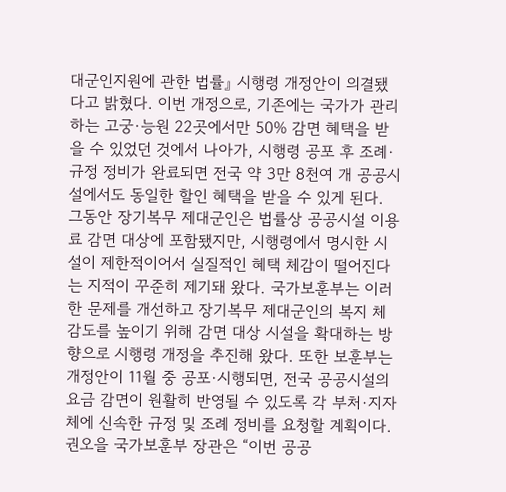대군인지원에 관한 법률』 시행령 개정안이 의결됐다고 밝혔다. 이번 개정으로, 기존에는 국가가 관리하는 고궁·능원 22곳에서만 50% 감면 혜택을 받을 수 있었던 것에서 나아가, 시행령 공포 후 조례·규정 정비가 완료되면 전국 약 3만 8천여 개 공공시설에서도 동일한 할인 혜택을 받을 수 있게 된다. 그동안 장기복무 제대군인은 법률상 공공시설 이용료 감면 대상에 포함됐지만, 시행령에서 명시한 시설이 제한적이어서 실질적인 혜택 체감이 떨어진다는 지적이 꾸준히 제기돼 왔다. 국가보훈부는 이러한 문제를 개선하고 장기복무 제대군인의 복지 체감도를 높이기 위해 감면 대상 시설을 확대하는 방향으로 시행령 개정을 추진해 왔다. 또한 보훈부는 개정안이 11월 중 공포·시행되면, 전국 공공시설의 요금 감면이 원활히 반영될 수 있도록 각 부처·지자체에 신속한 규정 및 조례 정비를 요청할 계획이다. 권오을 국가보훈부 장관은 “이번 공공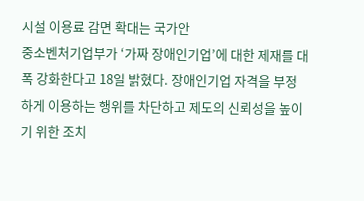시설 이용료 감면 확대는 국가안
중소벤처기업부가 ‘가짜 장애인기업’에 대한 제재를 대폭 강화한다고 18일 밝혔다. 장애인기업 자격을 부정하게 이용하는 행위를 차단하고 제도의 신뢰성을 높이기 위한 조치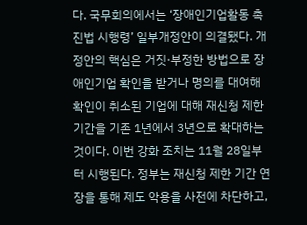다. 국무회의에서는 ‘장애인기업활동 촉진법 시행령’ 일부개정안이 의결됐다. 개정안의 핵심은 거짓·부정한 방법으로 장애인기업 확인을 받거나 명의를 대여해 확인이 취소된 기업에 대해 재신청 제한 기간을 기존 1년에서 3년으로 확대하는 것이다. 이번 강화 조치는 11월 28일부터 시행된다. 정부는 재신청 제한 기간 연장을 통해 제도 악용을 사전에 차단하고,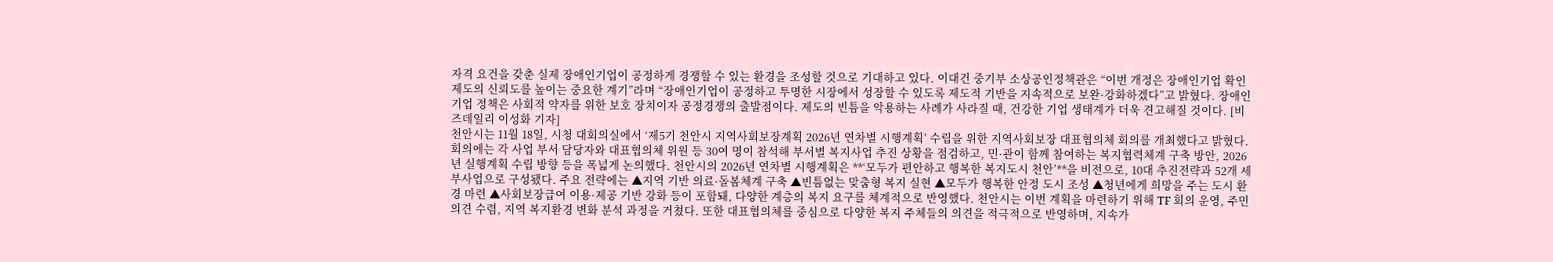자격 요건을 갖춘 실제 장애인기업이 공정하게 경쟁할 수 있는 환경을 조성할 것으로 기대하고 있다. 이대건 중기부 소상공인정책관은 “이번 개정은 장애인기업 확인 제도의 신뢰도를 높이는 중요한 계기”라며 “장애인기업이 공정하고 투명한 시장에서 성장할 수 있도록 제도적 기반을 지속적으로 보완·강화하겠다”고 밝혔다. 장애인기업 정책은 사회적 약자를 위한 보호 장치이자 공정경쟁의 출발점이다. 제도의 빈틈을 악용하는 사례가 사라질 때, 건강한 기업 생태계가 더욱 견고해질 것이다. [비즈데일리 이성화 기자]
천안시는 11월 18일, 시청 대회의실에서 ‘제5기 천안시 지역사회보장계획 2026년 연차별 시행계획’ 수립을 위한 지역사회보장 대표협의체 회의를 개최했다고 밝혔다. 회의에는 각 사업 부서 담당자와 대표협의체 위원 등 30여 명이 참석해 부서별 복지사업 추진 상황을 점검하고, 민·관이 함께 참여하는 복지협력체계 구축 방안, 2026년 실행계획 수립 방향 등을 폭넓게 논의했다. 천안시의 2026년 연차별 시행계획은 **‘모두가 편안하고 행복한 복지도시 천안’**을 비전으로, 10대 추진전략과 52개 세부사업으로 구성됐다. 주요 전략에는 ▲지역 기반 의료·돌봄체계 구축 ▲빈틈없는 맞춤형 복지 실현 ▲모두가 행복한 안정 도시 조성 ▲청년에게 희망을 주는 도시 환경 마련 ▲사회보장급여 이용·제공 기반 강화 등이 포함돼, 다양한 계층의 복지 요구를 체계적으로 반영했다. 천안시는 이번 계획을 마련하기 위해 TF 회의 운영, 주민 의견 수렴, 지역 복지환경 변화 분석 과정을 거쳤다. 또한 대표협의체를 중심으로 다양한 복지 주체들의 의견을 적극적으로 반영하며, 지속가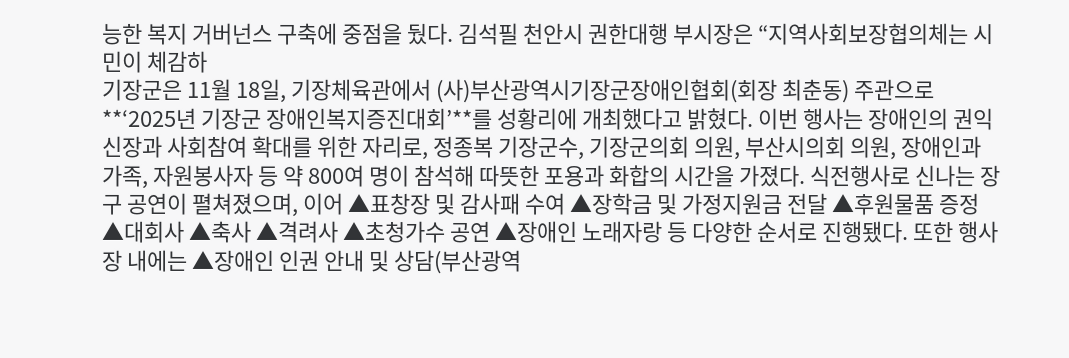능한 복지 거버넌스 구축에 중점을 뒀다. 김석필 천안시 권한대행 부시장은 “지역사회보장협의체는 시민이 체감하
기장군은 11월 18일, 기장체육관에서 (사)부산광역시기장군장애인협회(회장 최춘동) 주관으로 **‘2025년 기장군 장애인복지증진대회’**를 성황리에 개최했다고 밝혔다. 이번 행사는 장애인의 권익 신장과 사회참여 확대를 위한 자리로, 정종복 기장군수, 기장군의회 의원, 부산시의회 의원, 장애인과 가족, 자원봉사자 등 약 800여 명이 참석해 따뜻한 포용과 화합의 시간을 가졌다. 식전행사로 신나는 장구 공연이 펼쳐졌으며, 이어 ▲표창장 및 감사패 수여 ▲장학금 및 가정지원금 전달 ▲후원물품 증정 ▲대회사 ▲축사 ▲격려사 ▲초청가수 공연 ▲장애인 노래자랑 등 다양한 순서로 진행됐다. 또한 행사장 내에는 ▲장애인 인권 안내 및 상담(부산광역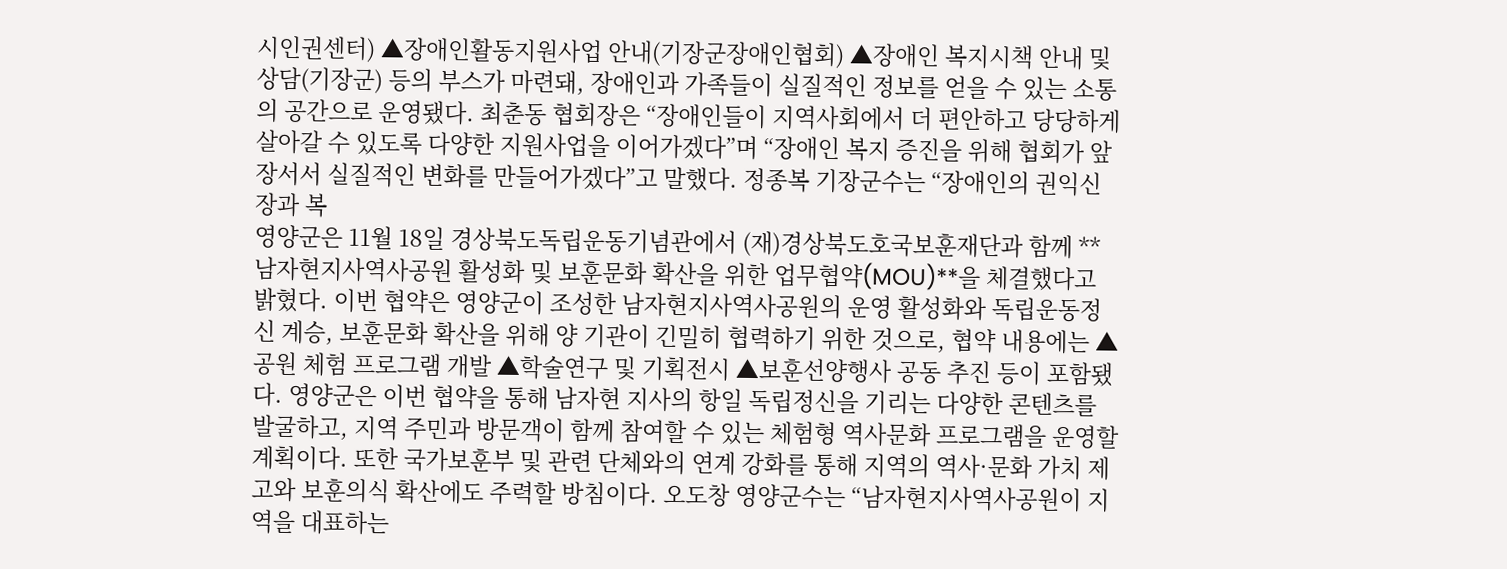시인권센터) ▲장애인활동지원사업 안내(기장군장애인협회) ▲장애인 복지시책 안내 및 상담(기장군) 등의 부스가 마련돼, 장애인과 가족들이 실질적인 정보를 얻을 수 있는 소통의 공간으로 운영됐다. 최춘동 협회장은 “장애인들이 지역사회에서 더 편안하고 당당하게 살아갈 수 있도록 다양한 지원사업을 이어가겠다”며 “장애인 복지 증진을 위해 협회가 앞장서서 실질적인 변화를 만들어가겠다”고 말했다. 정종복 기장군수는 “장애인의 권익신장과 복
영양군은 11월 18일 경상북도독립운동기념관에서 (재)경상북도호국보훈재단과 함께 **남자현지사역사공원 활성화 및 보훈문화 확산을 위한 업무협약(MOU)**을 체결했다고 밝혔다. 이번 협약은 영양군이 조성한 남자현지사역사공원의 운영 활성화와 독립운동정신 계승, 보훈문화 확산을 위해 양 기관이 긴밀히 협력하기 위한 것으로, 협약 내용에는 ▲공원 체험 프로그램 개발 ▲학술연구 및 기획전시 ▲보훈선양행사 공동 추진 등이 포함됐다. 영양군은 이번 협약을 통해 남자현 지사의 항일 독립정신을 기리는 다양한 콘텐츠를 발굴하고, 지역 주민과 방문객이 함께 참여할 수 있는 체험형 역사문화 프로그램을 운영할 계획이다. 또한 국가보훈부 및 관련 단체와의 연계 강화를 통해 지역의 역사·문화 가치 제고와 보훈의식 확산에도 주력할 방침이다. 오도창 영양군수는 “남자현지사역사공원이 지역을 대표하는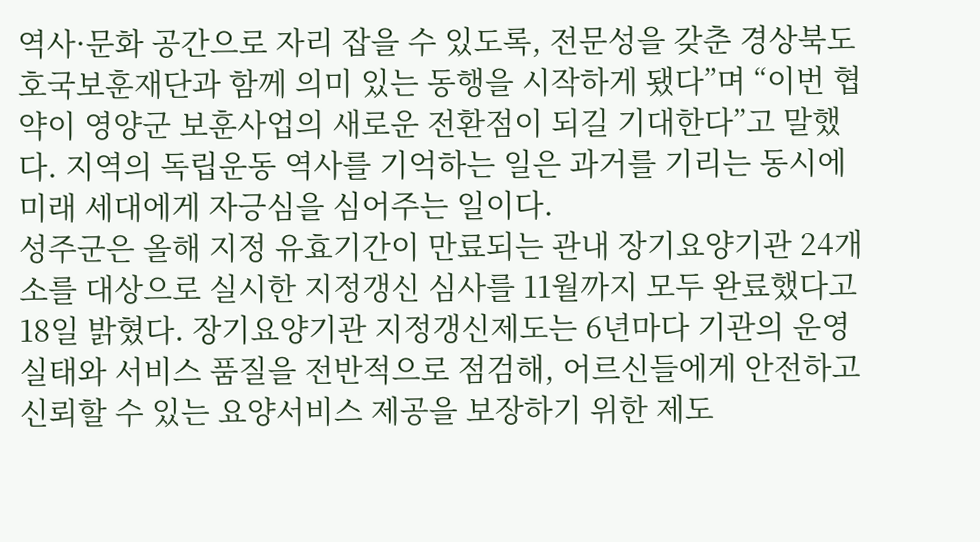역사·문화 공간으로 자리 잡을 수 있도록, 전문성을 갖춘 경상북도호국보훈재단과 함께 의미 있는 동행을 시작하게 됐다”며 “이번 협약이 영양군 보훈사업의 새로운 전환점이 되길 기대한다”고 말했다. 지역의 독립운동 역사를 기억하는 일은 과거를 기리는 동시에 미래 세대에게 자긍심을 심어주는 일이다.
성주군은 올해 지정 유효기간이 만료되는 관내 장기요양기관 24개소를 대상으로 실시한 지정갱신 심사를 11월까지 모두 완료했다고 18일 밝혔다. 장기요양기관 지정갱신제도는 6년마다 기관의 운영 실태와 서비스 품질을 전반적으로 점검해, 어르신들에게 안전하고 신뢰할 수 있는 요양서비스 제공을 보장하기 위한 제도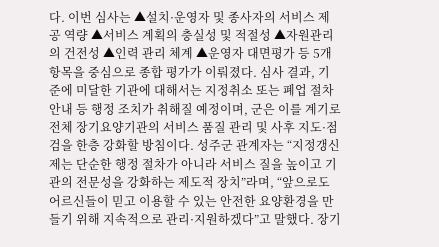다. 이번 심사는 ▲설치·운영자 및 종사자의 서비스 제공 역량 ▲서비스 계획의 충실성 및 적절성 ▲자원관리의 건전성 ▲인력 관리 체계 ▲운영자 대면평가 등 5개 항목을 중심으로 종합 평가가 이뤄졌다. 심사 결과, 기준에 미달한 기관에 대해서는 지정취소 또는 폐업 절차 안내 등 행정 조치가 취해질 예정이며, 군은 이를 계기로 전체 장기요양기관의 서비스 품질 관리 및 사후 지도·점검을 한층 강화할 방침이다. 성주군 관계자는 “지정갱신제는 단순한 행정 절차가 아니라 서비스 질을 높이고 기관의 전문성을 강화하는 제도적 장치”라며, “앞으로도 어르신들이 믿고 이용할 수 있는 안전한 요양환경을 만들기 위해 지속적으로 관리·지원하겠다”고 말했다. 장기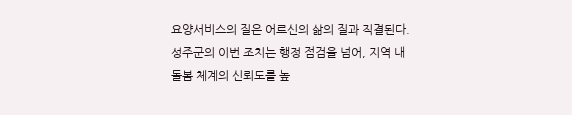요양서비스의 질은 어르신의 삶의 질과 직결된다. 성주군의 이번 조치는 행정 점검을 넘어, 지역 내 돌봄 체계의 신뢰도를 높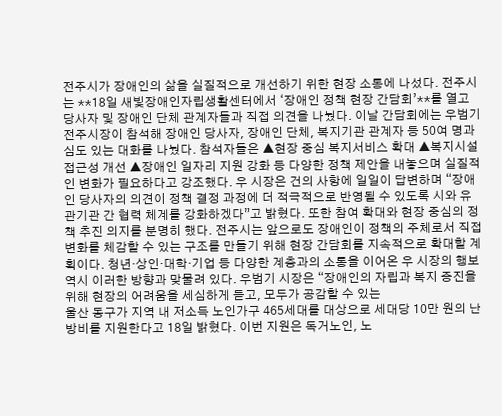전주시가 장애인의 삶을 실질적으로 개선하기 위한 현장 소통에 나섰다. 전주시는 **18일 새빛장애인자립생활센터에서 ‘장애인 정책 현장 간담회’**를 열고 당사자 및 장애인 단체 관계자들과 직접 의견을 나눴다. 이날 간담회에는 우범기 전주시장이 참석해 장애인 당사자, 장애인 단체, 복지기관 관계자 등 50여 명과 심도 있는 대화를 나눴다. 참석자들은 ▲현장 중심 복지서비스 확대 ▲복지시설 접근성 개선 ▲장애인 일자리 지원 강화 등 다양한 정책 제안을 내놓으며 실질적인 변화가 필요하다고 강조했다. 우 시장은 건의 사항에 일일이 답변하며 “장애인 당사자의 의견이 정책 결정 과정에 더 적극적으로 반영될 수 있도록 시와 유관기관 간 협력 체계를 강화하겠다”고 밝혔다. 또한 참여 확대와 현장 중심의 정책 추진 의지를 분명히 했다. 전주시는 앞으로도 장애인이 정책의 주체로서 직접 변화를 체감할 수 있는 구조를 만들기 위해 현장 간담회를 지속적으로 확대할 계획이다. 청년·상인·대학·기업 등 다양한 계층과의 소통을 이어온 우 시장의 행보 역시 이러한 방향과 맞물려 있다. 우범기 시장은 “장애인의 자립과 복지 증진을 위해 현장의 어려움을 세심하게 듣고, 모두가 공감할 수 있는
울산 동구가 지역 내 저소득 노인가구 465세대를 대상으로 세대당 10만 원의 난방비를 지원한다고 18일 밝혔다. 이번 지원은 독거노인, 노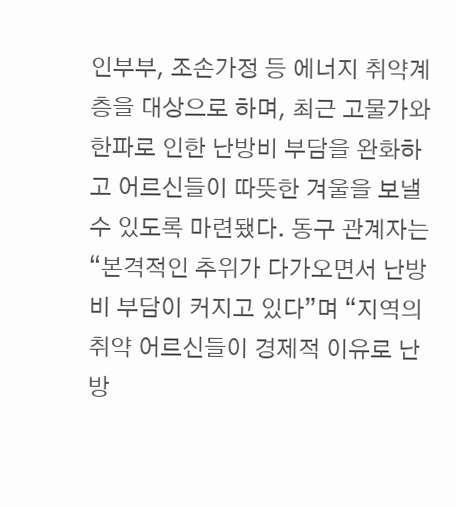인부부, 조손가정 등 에너지 취약계층을 대상으로 하며, 최근 고물가와 한파로 인한 난방비 부담을 완화하고 어르신들이 따뜻한 겨울을 보낼 수 있도록 마련됐다. 동구 관계자는 “본격적인 추위가 다가오면서 난방비 부담이 커지고 있다”며 “지역의 취약 어르신들이 경제적 이유로 난방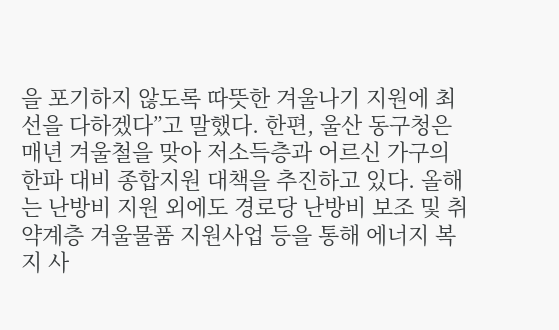을 포기하지 않도록 따뜻한 겨울나기 지원에 최선을 다하겠다”고 말했다. 한편, 울산 동구청은 매년 겨울철을 맞아 저소득층과 어르신 가구의 한파 대비 종합지원 대책을 추진하고 있다. 올해는 난방비 지원 외에도 경로당 난방비 보조 및 취약계층 겨울물품 지원사업 등을 통해 에너지 복지 사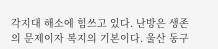각지대 해소에 힘쓰고 있다. 난방은 생존의 문제이자 복지의 기본이다. 울산 동구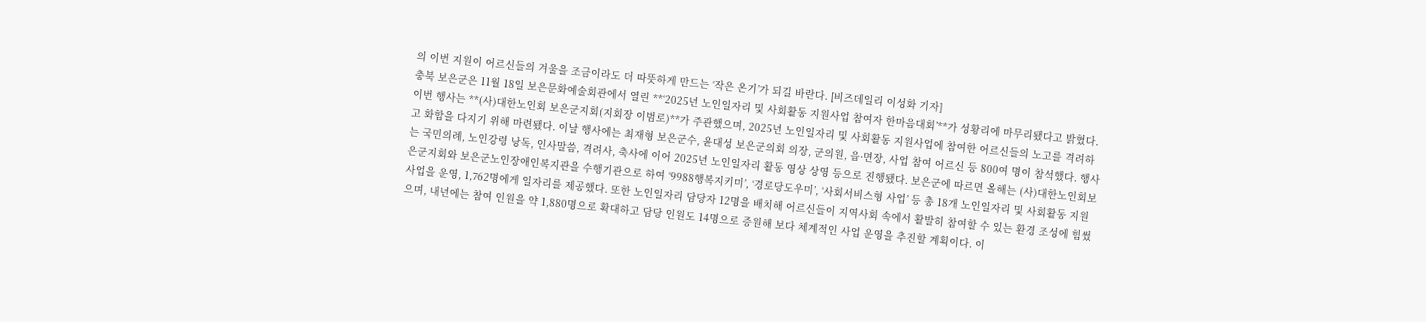의 이번 지원이 어르신들의 겨울을 조금이라도 더 따뜻하게 만드는 ‘작은 온기’가 되길 바란다. [비즈데일리 이성화 기자]
충북 보은군은 11월 18일 보은문화예술회관에서 열린 **‘2025년 노인일자리 및 사회활동 지원사업 참여자 한마음대회’**가 성황리에 마무리됐다고 밝혔다. 이번 행사는 **(사)대한노인회 보은군지회(지회장 이범로)**가 주관했으며, 2025년 노인일자리 및 사회활동 지원사업에 참여한 어르신들의 노고를 격려하고 화합을 다지기 위해 마련됐다. 이날 행사에는 최재형 보은군수, 윤대성 보은군의회 의장, 군의원, 읍·면장, 사업 참여 어르신 등 800여 명이 참석했다. 행사는 국민의례, 노인강령 낭독, 인사말씀, 격려사, 축사에 이어 2025년 노인일자리 활동 영상 상영 등으로 진행됐다. 보은군에 따르면 올해는 (사)대한노인회보은군지회와 보은군노인장애인복지관을 수행기관으로 하여 ‘9988행복지키미’, ‘경로당도우미’, ‘사회서비스형 사업’ 등 총 18개 노인일자리 및 사회활동 지원사업을 운영, 1,762명에게 일자리를 제공했다. 또한 노인일자리 담당자 12명을 배치해 어르신들이 지역사회 속에서 활발히 참여할 수 있는 환경 조성에 힘썼으며, 내년에는 참여 인원을 약 1,880명으로 확대하고 담당 인원도 14명으로 증원해 보다 체계적인 사업 운영을 추진할 계획이다. 이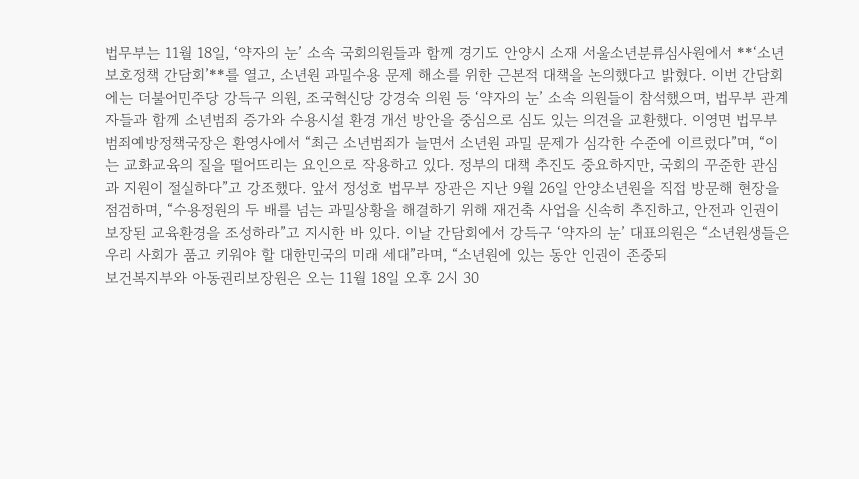법무부는 11월 18일, ‘약자의 눈’ 소속 국회의원들과 함께 경기도 안양시 소재 서울소년분류심사원에서 **‘소년보호정책 간담회’**를 열고, 소년원 과밀수용 문제 해소를 위한 근본적 대책을 논의했다고 밝혔다. 이번 간담회에는 더불어민주당 강득구 의원, 조국혁신당 강경숙 의원 등 ‘약자의 눈’ 소속 의원들이 참석했으며, 법무부 관계자들과 함께 소년범죄 증가와 수용시설 환경 개선 방안을 중심으로 심도 있는 의견을 교환했다. 이영면 법무부 범죄예방정책국장은 환영사에서 “최근 소년범죄가 늘면서 소년원 과밀 문제가 심각한 수준에 이르렀다”며, “이는 교화교육의 질을 떨어뜨리는 요인으로 작용하고 있다. 정부의 대책 추진도 중요하지만, 국회의 꾸준한 관심과 지원이 절실하다”고 강조했다. 앞서 정성호 법무부 장관은 지난 9월 26일 안양소년원을 직접 방문해 현장을 점검하며, “수용정원의 두 배를 넘는 과밀상황을 해결하기 위해 재건축 사업을 신속히 추진하고, 안전과 인권이 보장된 교육환경을 조성하라”고 지시한 바 있다. 이날 간담회에서 강득구 ‘약자의 눈’ 대표의원은 “소년원생들은 우리 사회가 품고 키워야 할 대한민국의 미래 세대”라며, “소년원에 있는 동안 인권이 존중되
보건복지부와 아동권리보장원은 오는 11월 18일 오후 2시 30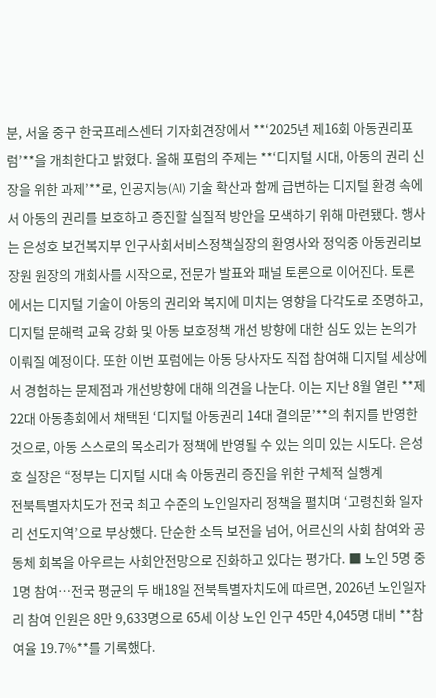분, 서울 중구 한국프레스센터 기자회견장에서 **‘2025년 제16회 아동권리포럼’**을 개최한다고 밝혔다. 올해 포럼의 주제는 **‘디지털 시대, 아동의 권리 신장을 위한 과제’**로, 인공지능(AI) 기술 확산과 함께 급변하는 디지털 환경 속에서 아동의 권리를 보호하고 증진할 실질적 방안을 모색하기 위해 마련됐다. 행사는 은성호 보건복지부 인구사회서비스정책실장의 환영사와 정익중 아동권리보장원 원장의 개회사를 시작으로, 전문가 발표와 패널 토론으로 이어진다. 토론에서는 디지털 기술이 아동의 권리와 복지에 미치는 영향을 다각도로 조명하고, 디지털 문해력 교육 강화 및 아동 보호정책 개선 방향에 대한 심도 있는 논의가 이뤄질 예정이다. 또한 이번 포럼에는 아동 당사자도 직접 참여해 디지털 세상에서 경험하는 문제점과 개선방향에 대해 의견을 나눈다. 이는 지난 8월 열린 **제22대 아동총회에서 채택된 ‘디지털 아동권리 14대 결의문’**의 취지를 반영한 것으로, 아동 스스로의 목소리가 정책에 반영될 수 있는 의미 있는 시도다. 은성호 실장은 “정부는 디지털 시대 속 아동권리 증진을 위한 구체적 실행계
전북특별자치도가 전국 최고 수준의 노인일자리 정책을 펼치며 ‘고령친화 일자리 선도지역’으로 부상했다. 단순한 소득 보전을 넘어, 어르신의 사회 참여와 공동체 회복을 아우르는 사회안전망으로 진화하고 있다는 평가다. ■ 노인 5명 중 1명 참여…전국 평균의 두 배18일 전북특별자치도에 따르면, 2026년 노인일자리 참여 인원은 8만 9,633명으로 65세 이상 노인 인구 45만 4,045명 대비 **참여율 19.7%**를 기록했다.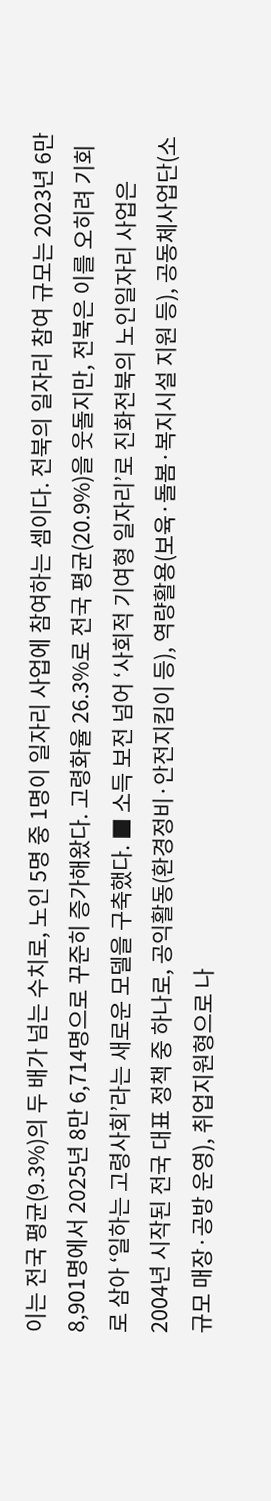이는 전국 평균(9.3%)의 두 배가 넘는 수치로, 노인 5명 중 1명이 일자리 사업에 참여하는 셈이다. 전북의 일자리 참여 규모는 2023년 6만 8,901명에서 2025년 8만 6,714명으로 꾸준히 증가해왔다. 고령화율 26.3%로 전국 평균(20.9%)을 웃돌지만, 전북은 이를 오히려 기회로 삼아 ‘일하는 고령사회’라는 새로운 모델을 구축했다. ■ 소득 보전 넘어 ‘사회적 기여형 일자리’로 진화전북의 노인일자리 사업은 2004년 시작된 전국 대표 정책 중 하나로, 공익활동(환경정비·안전지킴이 등), 역량활용(보육·돌봄·복지시설 지원 등), 공동체사업단(소규모 매장·공방 운영), 취업지원형으로 나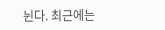뉜다. 최근에는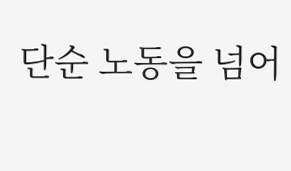단순 노동을 넘어